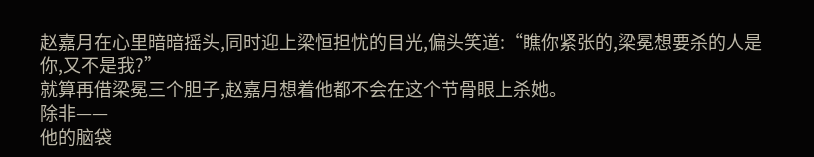赵嘉月在心里暗暗摇头,同时迎上梁恒担忧的目光,偏头笑道:“瞧你紧张的,梁冕想要杀的人是你,又不是我?”
就算再借梁冕三个胆子,赵嘉月想着他都不会在这个节骨眼上杀她。
除非——
他的脑袋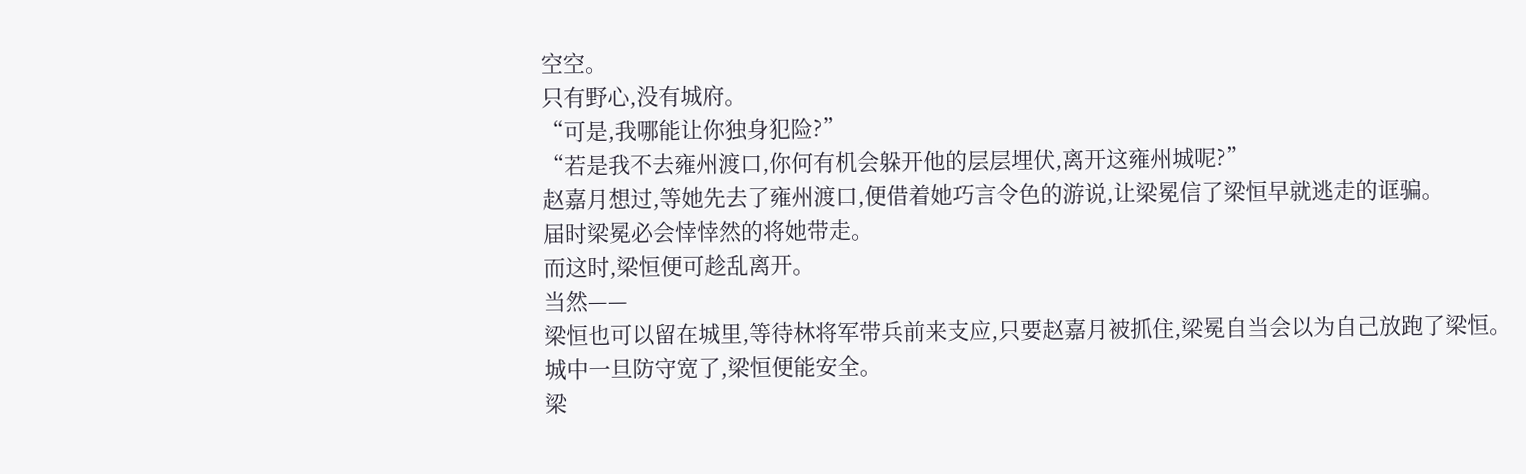空空。
只有野心,没有城府。
“可是,我哪能让你独身犯险?”
“若是我不去雍州渡口,你何有机会躲开他的层层埋伏,离开这雍州城呢?”
赵嘉月想过,等她先去了雍州渡口,便借着她巧言令色的游说,让梁冕信了梁恒早就逃走的诓骗。
届时梁冕必会悻悻然的将她带走。
而这时,梁恒便可趁乱离开。
当然——
梁恒也可以留在城里,等待林将军带兵前来支应,只要赵嘉月被抓住,梁冕自当会以为自己放跑了梁恒。
城中一旦防守宽了,梁恒便能安全。
梁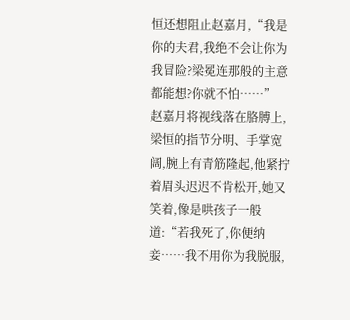恒还想阻止赵嘉月,“我是你的夫君,我绝不会让你为我冒险?梁冕连那般的主意都能想?你就不怕……”
赵嘉月将视线落在胳膊上,梁恒的指节分明、手掌宽阔,腕上有青筋隆起,他紧拧着眉头迟迟不肯松开,她又笑着,像是哄孩子一般道:“若我死了,你便纳妾……我不用你为我脱服,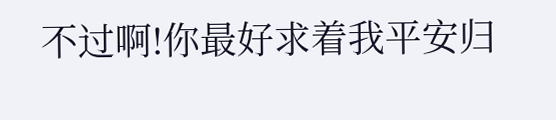不过啊!你最好求着我平安归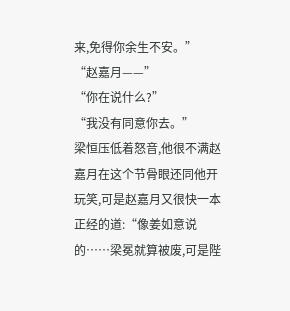来,免得你余生不安。”
“赵嘉月——”
“你在说什么?”
“我没有同意你去。”
梁恒压低着怒音,他很不满赵嘉月在这个节骨眼还同他开玩笑,可是赵嘉月又很快一本正经的道:“像姜如意说的……梁冕就算被废,可是陛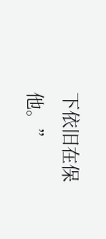下依旧在保他。”